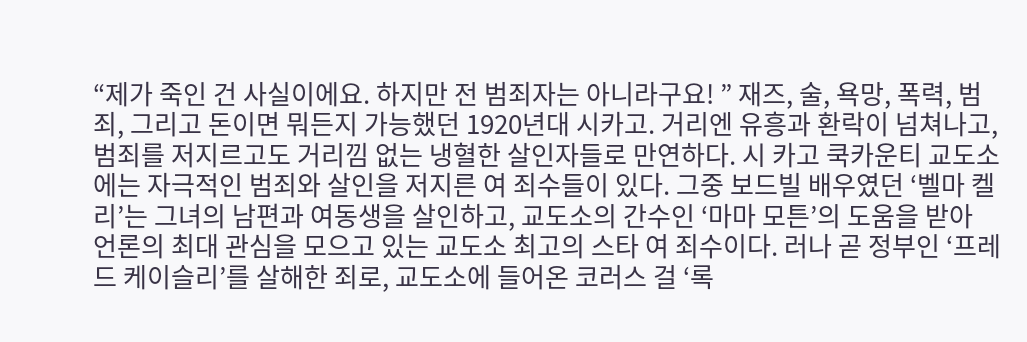“제가 죽인 건 사실이에요. 하지만 전 범죄자는 아니라구요! ” 재즈, 술, 욕망, 폭력, 범죄, 그리고 돈이면 뭐든지 가능했던 1920년대 시카고. 거리엔 유흥과 환락이 넘쳐나고, 범죄를 저지르고도 거리낌 없는 냉혈한 살인자들로 만연하다. 시 카고 쿡카운티 교도소에는 자극적인 범죄와 살인을 저지른 여 죄수들이 있다. 그중 보드빌 배우였던 ‘벨마 켈리’는 그녀의 남편과 여동생을 살인하고, 교도소의 간수인 ‘마마 모튼’의 도움을 받아 언론의 최대 관심을 모으고 있는 교도소 최고의 스타 여 죄수이다. 러나 곧 정부인 ‘프레드 케이슬리’를 살해한 죄로, 교도소에 들어온 코러스 걸 ‘록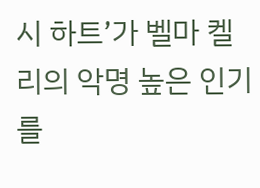시 하트’가 벨마 켈리의 악명 높은 인기를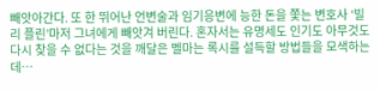빼앗아간다. 또 한 뛰어난 언변술과 임기응변에 능한 돈을 쫓는 변호사 ‘빌리 플린’마저 그녀에게 빼앗겨 버린다. 혼자서는 유명세도 인기도 아무것도 다시 찾을 수 없다는 것을 깨달은 벨마는 록시를 설득할 방법들을 모색하는데…